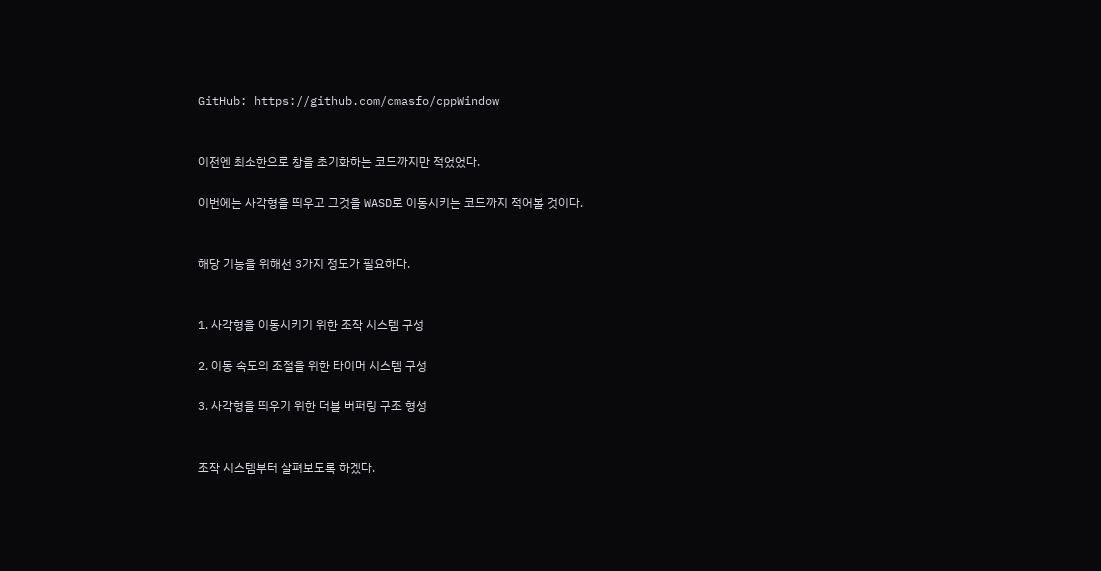GitHub: https://github.com/cmasfo/cppWindow


이전엔 최소한으로 창을 초기화하는 코드까지만 적었었다.

이번에는 사각형을 띄우고 그것을 WASD로 이동시키는 코드까지 적어볼 것이다.


해당 기능을 위해선 3가지 정도가 필요하다.


1. 사각형을 이동시키기 위한 조작 시스템 구성

2. 이동 속도의 조절을 위한 타이머 시스템 구성

3. 사각형을 띄우기 위한 더블 버퍼링 구조 형성


조작 시스템부터 살펴보도록 하겠다.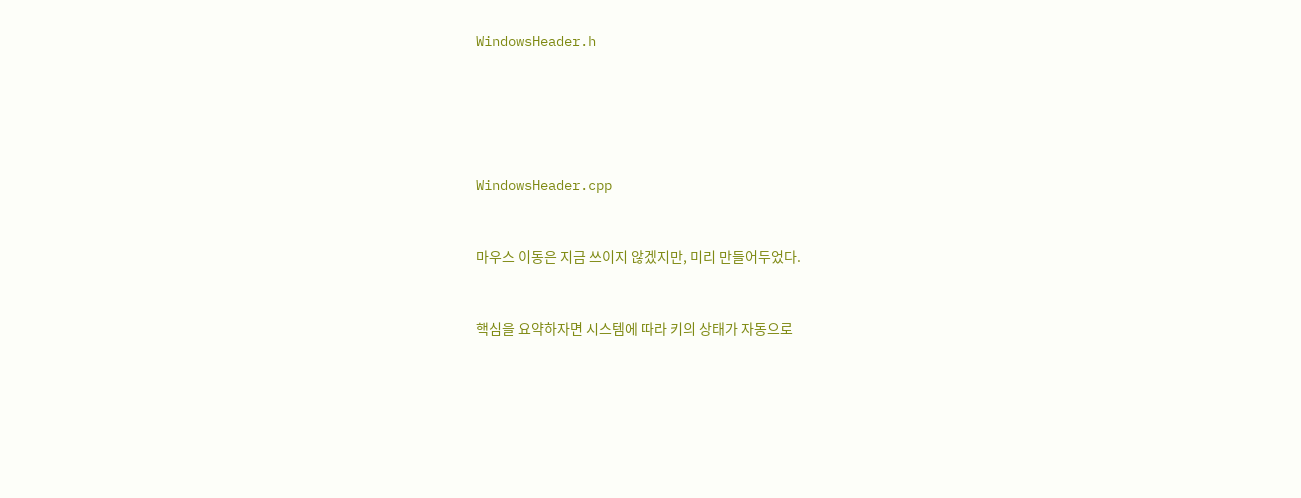WindowsHeader.h





WindowsHeader.cpp


마우스 이동은 지금 쓰이지 않겠지만, 미리 만들어두었다.


핵심을 요약하자면 시스템에 따라 키의 상태가 자동으로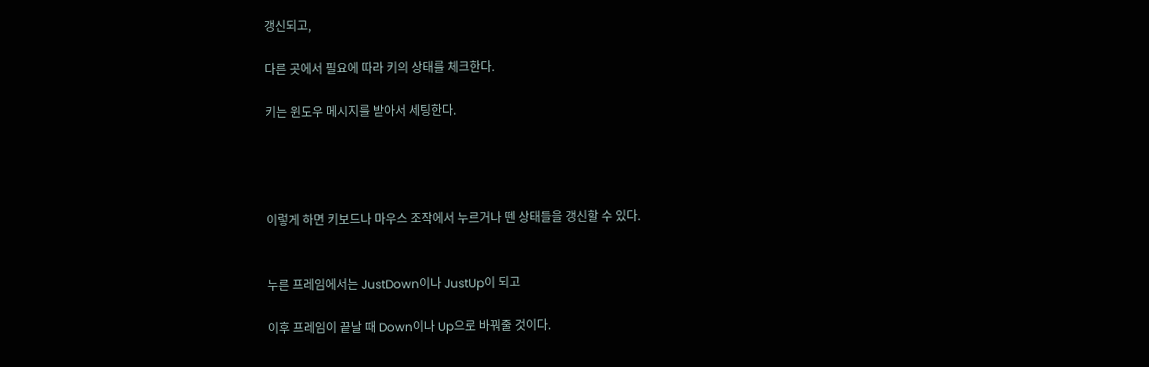갱신되고,

다른 곳에서 필요에 따라 키의 상태를 체크한다.

키는 윈도우 메시지를 받아서 세팅한다.




이렇게 하면 키보드나 마우스 조작에서 누르거나 뗀 상태들을 갱신할 수 있다.


누른 프레임에서는 JustDown이나 JustUp이 되고

이후 프레임이 끝날 때 Down이나 Up으로 바꿔줄 것이다.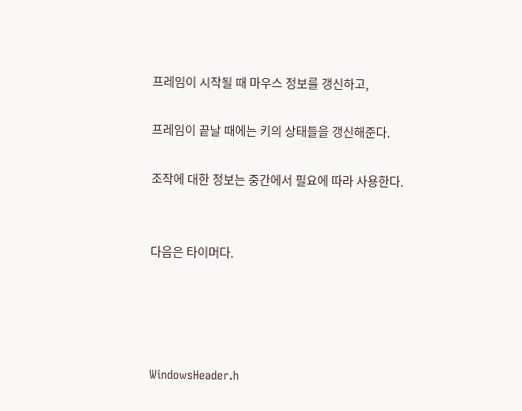프레임이 시작될 때 마우스 정보를 갱신하고,

프레임이 끝날 때에는 키의 상태들을 갱신해준다.

조작에 대한 정보는 중간에서 필요에 따라 사용한다.


다음은 타이머다.




WindowsHeader.h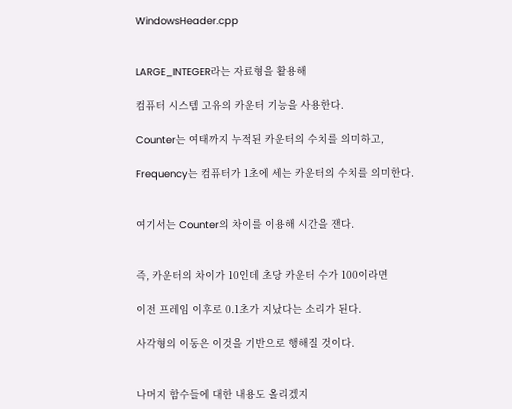WindowsHeader.cpp


LARGE_INTEGER라는 자료형을 활용해

컴퓨터 시스템 고유의 카운터 기능을 사용한다.

Counter는 여태까지 누적된 카운터의 수치를 의미하고,

Frequency는 컴퓨터가 1초에 세는 카운터의 수치를 의미한다.


여기서는 Counter의 차이를 이용해 시간을 잰다.


즉, 카운터의 차이가 10인데 초당 카운터 수가 100이라면

이전 프레임 이후로 0.1초가 지났다는 소리가 된다.

사각형의 이동은 이것을 기반으로 행해질 것이다.


나머지 함수들에 대한 내용도 올리겠지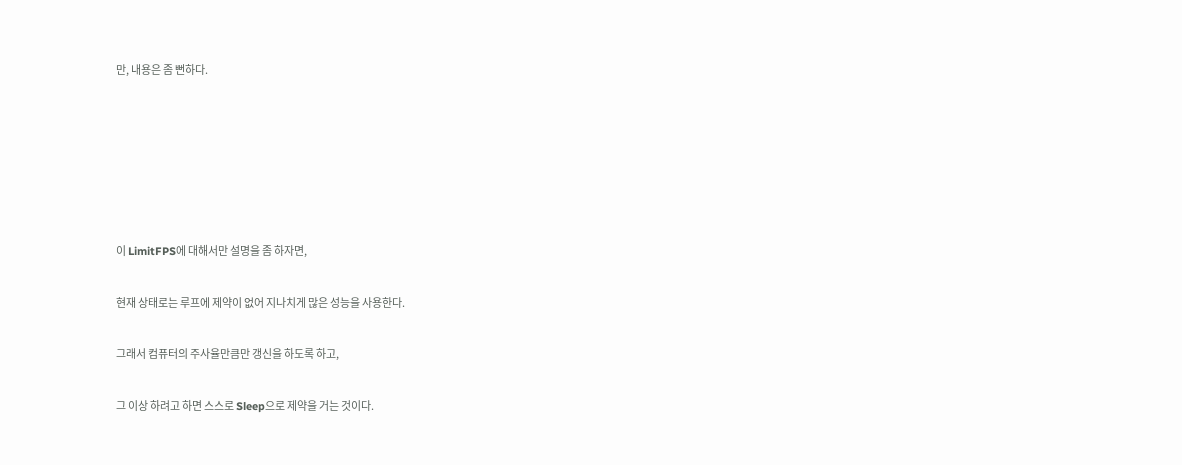만, 내용은 좀 뻔하다.






이 LimitFPS에 대해서만 설명을 좀 하자면,

현재 상태로는 루프에 제약이 없어 지나치게 많은 성능을 사용한다.

그래서 컴퓨터의 주사율만큼만 갱신을 하도록 하고,

그 이상 하려고 하면 스스로 Sleep으로 제약을 거는 것이다.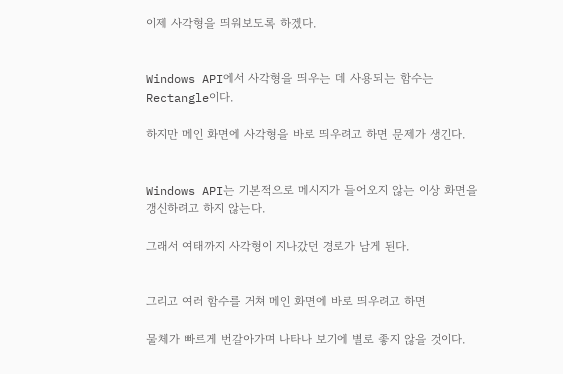이제 사각형을 띄워보도록 하겠다.


Windows API에서 사각형을 띄우는 데 사용되는 함수는 Rectangle이다.

하지만 메인 화면에 사각형을 바로 띄우려고 하면 문제가 생긴다.


Windows API는 기본적으로 메시지가 들어오지 않는 이상 화면을 갱신하려고 하지 않는다.

그래서 여태까지 사각형이 지나갔던 경로가 남게 된다.


그리고 여러 함수를 거쳐 메인 화면에 바로 띄우려고 하면

물체가 빠르게 번갈아가며 나타나 보기에 별로 좋지 않을 것이다.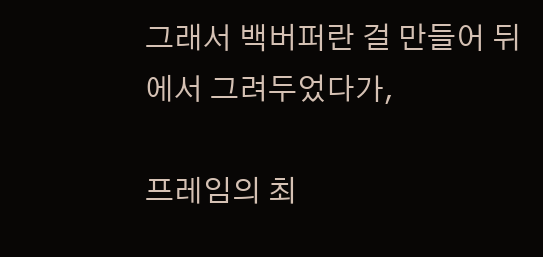그래서 백버퍼란 걸 만들어 뒤에서 그려두었다가,

프레임의 최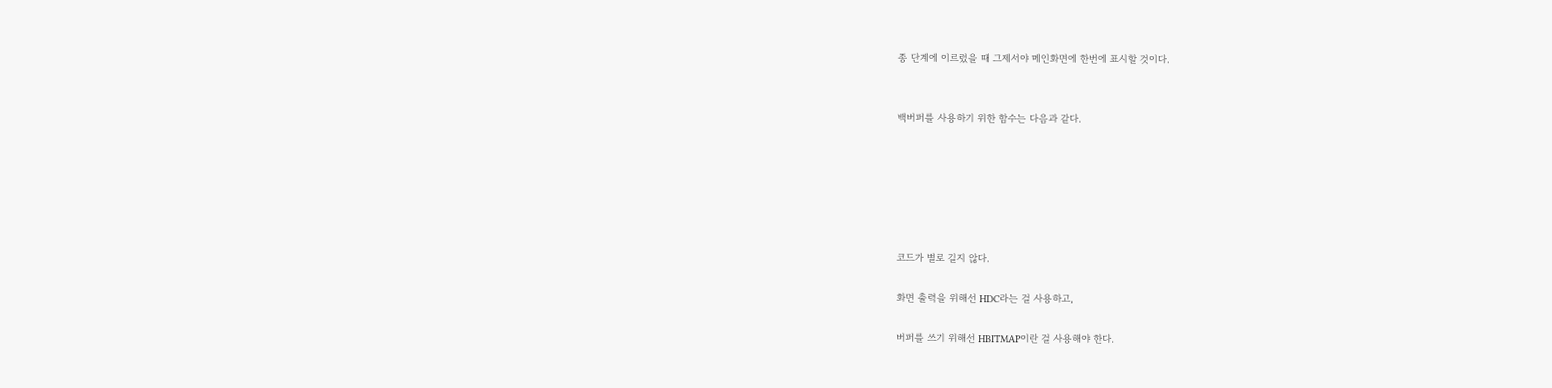종 단계에 이르렀을 때 그제서야 메인화면에 한번에 표시할 것이다.


백버퍼를 사용하기 위한 함수는 다음과 같다.






코드가 별로 길지 않다.

화면 출력을 위해선 HDC라는 걸 사용하고,

버퍼를 쓰기 위해선 HBITMAP이란 걸 사용해야 한다.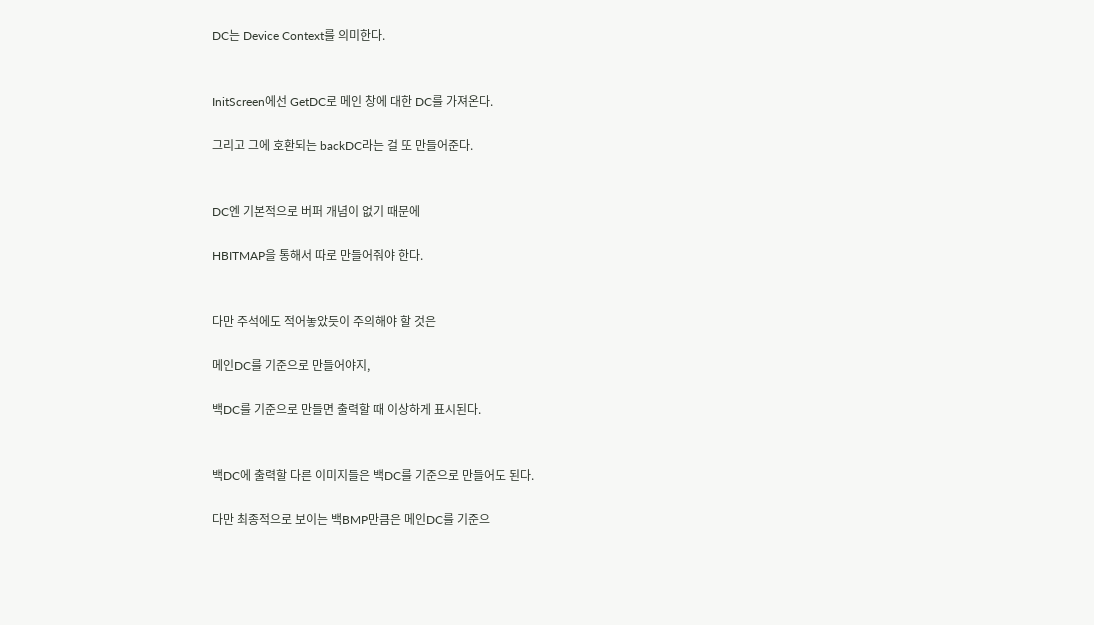DC는 Device Context를 의미한다.


InitScreen에선 GetDC로 메인 창에 대한 DC를 가져온다.

그리고 그에 호환되는 backDC라는 걸 또 만들어준다.


DC엔 기본적으로 버퍼 개념이 없기 때문에

HBITMAP을 통해서 따로 만들어줘야 한다.


다만 주석에도 적어놓았듯이 주의해야 할 것은

메인DC를 기준으로 만들어야지,

백DC를 기준으로 만들면 출력할 때 이상하게 표시된다.


백DC에 출력할 다른 이미지들은 백DC를 기준으로 만들어도 된다.

다만 최종적으로 보이는 백BMP만큼은 메인DC를 기준으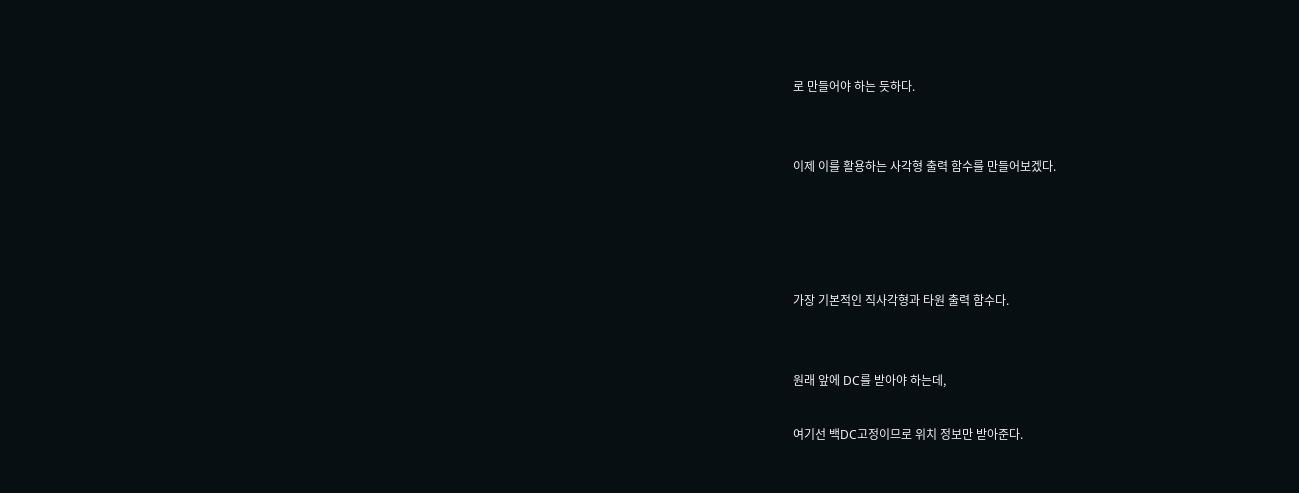로 만들어야 하는 듯하다.


이제 이를 활용하는 사각형 출력 함수를 만들어보겠다.




가장 기본적인 직사각형과 타원 출력 함수다.


원래 앞에 DC를 받아야 하는데,

여기선 백DC고정이므로 위치 정보만 받아준다.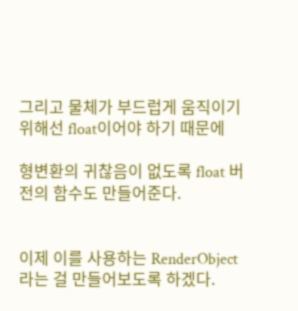그리고 물체가 부드럽게 움직이기 위해선 float이어야 하기 때문에

형변환의 귀찮음이 없도록 float 버전의 함수도 만들어준다.


이제 이를 사용하는 RenderObject라는 걸 만들어보도록 하겠다.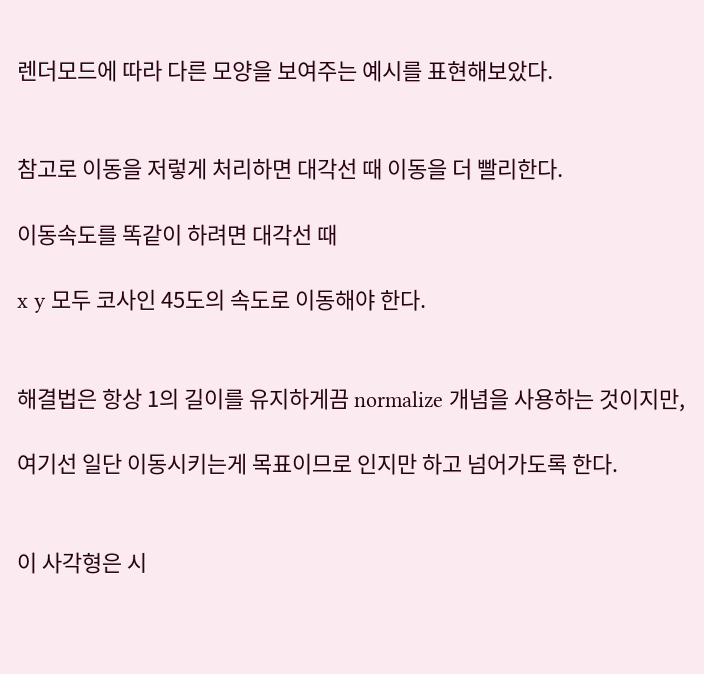렌더모드에 따라 다른 모양을 보여주는 예시를 표현해보았다.


참고로 이동을 저렇게 처리하면 대각선 때 이동을 더 빨리한다.

이동속도를 똑같이 하려면 대각선 때

x y 모두 코사인 45도의 속도로 이동해야 한다.


해결법은 항상 1의 길이를 유지하게끔 normalize 개념을 사용하는 것이지만,

여기선 일단 이동시키는게 목표이므로 인지만 하고 넘어가도록 한다.


이 사각형은 시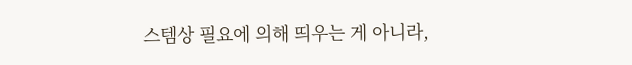스템상 필요에 의해 띄우는 게 아니라,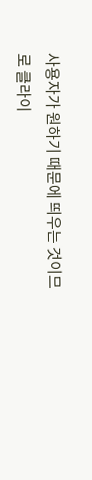사용자가 원하기 때문에 띄우는 것이므로 클라이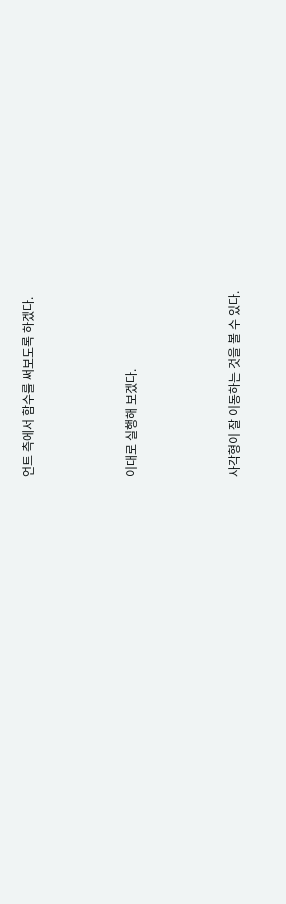언트 측에서 함수를 써보도록 하겠다.



이대로 실행해 보겠다.



사각형이 잘 이동하는 것을 볼 수 있다.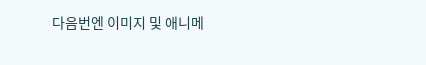다음번엔 이미지 및 애니메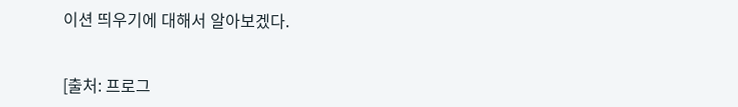이션 띄우기에 대해서 알아보겠다.


[출처: 프로그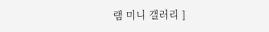램 미니 갤러리 ]